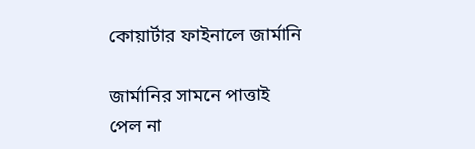কোয়ার্টার ফাইনালে জার্মানি

জার্মানির সামনে পাত্তাই পেল না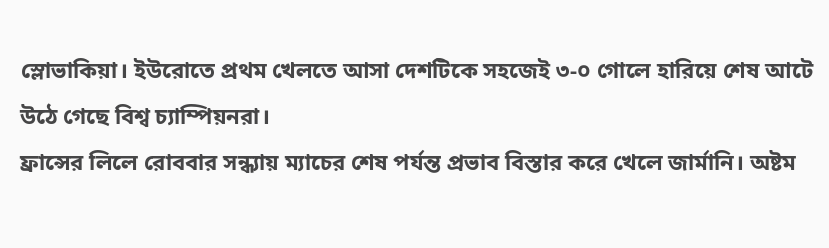স্লোভাকিয়া। ইউরোতে প্রথম খেলতে আসা দেশটিকে সহজেই ৩-০ গোলে হারিয়ে শেষ আটে উঠে গেছে বিশ্ব চ্যাম্পিয়নরা।
ফ্রান্সের লিলে রোববার সন্ধ্যায় ম্যাচের শেষ পর্যন্ত প্রভাব বিস্তার করে খেলে জার্মানি। অষ্টম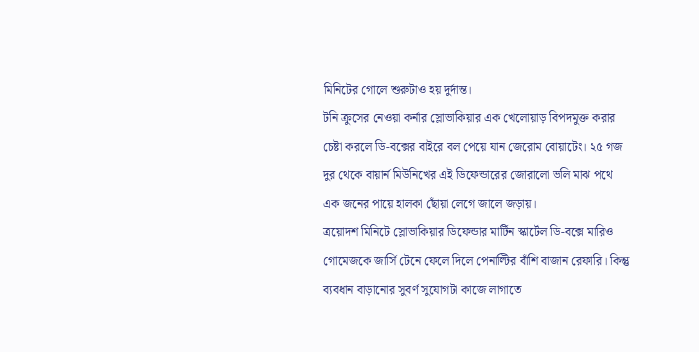মিনিটের গোলে শুরুটাও হয় দুর্দান্ত।
টনি ক্রুসের নেওয়া কর্নার স্লোভাকিয়ার এক খেলোয়াড় বিপদমুক্ত করার চেষ্টা করলে ডি-বক্সের বাইরে বল পেয়ে যান জেরোম বোয়াটেং। ২৫ গজ দুর থেকে বায়ার্ন মিউনিখের এই ডিফেন্ডারের জোরালো ভলি মাঝ পথে এক জনের পায়ে হালকা ছোঁয়া লেগে জালে জড়ায়।
ত্রয়োদশ মিনিটে স্লোভাকিয়ার ডিফেন্ডার মার্টিন স্কার্টেল ডি-বক্সে মারিও গোমেজকে জার্সি টেনে ফেলে দিলে পেনাল্টির বাঁশি বাজান রেফারি। কিন্তু ব্যবধান বাড়ানোর সুবর্ণ সুযোগটা কাজে লাগাতে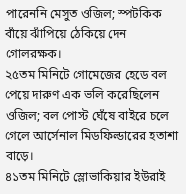পারেননি মেসুত ওজিল; স্পটকিক বাঁয়ে ঝাঁপিয়ে ঠেকিয়ে দেন গোলরক্ষক।
২৫তম মিনিটে গোমেজের হেডে বল পেয়ে দারুণ এক ভলি করেছিলেন ওজিল; বল পোস্ট ঘেঁষে বাইরে চলে গেলে আর্সেনাল মিডফিল্ডারের হতাশা বাড়ে।
৪১তম মিনিটে স্লোভাকিয়ার ইউরাই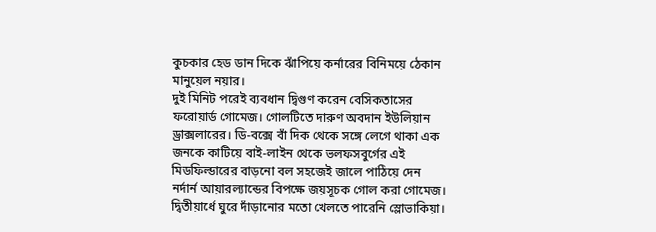কুচকার হেড ডান দিকে ঝাঁপিয়ে কর্নারের বিনিময়ে ঠেকান মানুয়েল নয়ার।
দুই মিনিট পরেই ব্যবধান দ্বিগুণ করেন বেসিকতাসের ফরোয়ার্ড গোমেজ। গোলটিতে দারুণ অবদান ইউলিয়ান ড্রাক্সলারের। ডি-বক্সে বাঁ দিক থেকে সঙ্গে লেগে থাকা এক জনকে কাটিয়ে বাই-লাইন থেকে ভলফসবুর্গের এই মিডফিল্ডারের বাড়নো বল সহজেই জালে পাঠিয়ে দেন নর্দার্ন আয়ারল্যান্ডের বিপক্ষে জয়সূচক গোল করা গোমেজ।
দ্বিতীয়ার্ধে ঘুরে দাঁড়ানোর মতো খেলতে পারেনি স্লোভাকিয়া।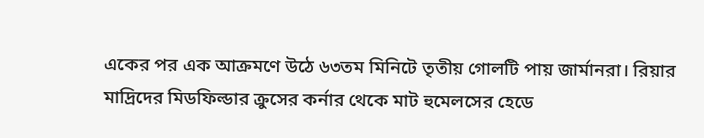একের পর এক আক্রমণে উঠে ৬৩তম মিনিটে তৃতীয় গোলটি পায় জার্মানরা। রিয়ার মাদ্রিদের মিডফিল্ডার ক্রুসের কর্নার থেকে মাট হুমেলসের হেডে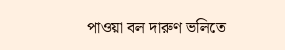পাওয়া বল দারুণ ভলিতে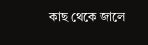কাছ থেকে জালে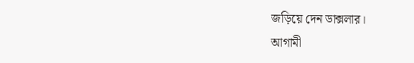জড়িয়ে দেন ডাক্সলার।
আগামী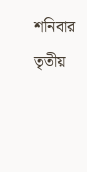শনিবার তৃতীয়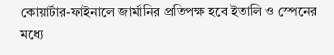কোয়ার্টার-ফাইনালে জার্মানির প্রতিপক্ষ হবে ইতালি ও স্পেনের মধ্যে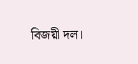বিজয়ী দল।